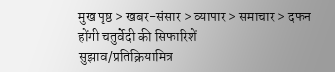मुख पृष्ठ > खबर-संसार > व्यापार > समाचार > दफन होंगी चतुर्वेदी की सिफारिशें
सुझाव/प्रतिक्रियामित्र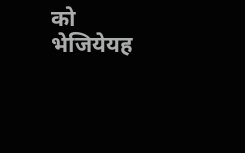को भेजियेयह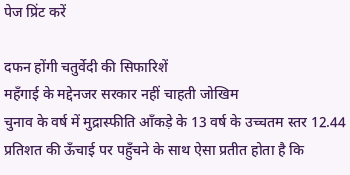पेज प्रिंट करें

दफन होंगी चतुर्वेदी की सिफारिशें
महँगाई के मद्देनजर सरकार नहीं चाहती जोखिम
चुनाव के वर्ष में मुद्रास्फीति आँकड़े के 13 वर्ष के उच्चतम स्तर 12.44 प्रतिशत की ऊँचाई पर पहुँचने के साथ ऐसा प्रतीत होता है कि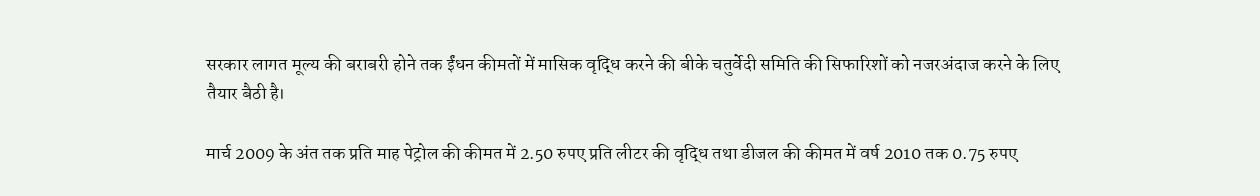सरकार लागत मूल्य की बराबरी होने तक ईंधन कीमतों में मासिक वृद्धि करने की बीके चतुर्वेदी समिति की सिफारिशों को नजरअंदाज करने के लिए तैयार बैठी है।

मार्च 2009 के अंत तक प्रति माह पेट्रोल की कीमत में 2.50 रुपए प्रति लीटर की वृद्धि तथा डीजल की कीमत में वर्ष 2010 तक 0.75 रुपए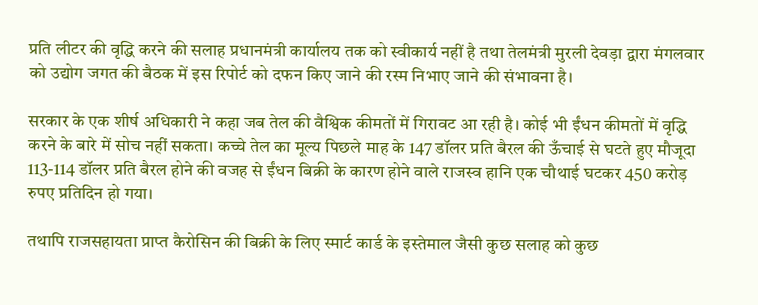प्रति लीटर की वृद्धि करने की सलाह प्रधानमंत्री कार्यालय तक को स्वीकार्य नहीं है तथा तेलमंत्री मुरली देवड़ा द्वारा मंगलवार को उद्योग जगत की बैठक में इस रिपोर्ट को दफन किए जाने की रस्म निभाए जाने की संभावना है।

सरकार के एक शीर्ष अधिकारी ने कहा जब तेल की वैश्विक कीमतों में गिरावट आ रही है। कोई भी ईंधन कीमतों में वृद्धि करने के बारे में सोच नहीं सकता। कच्चे तेल का मूल्य पिछले माह के 147 डॉलर प्रति बैरल की ऊँचाई से घटते हुए मौजूदा 113-114 डॉलर प्रति बैरल होने की वजह से ईंधन बिक्री के कारण होने वाले राजस्व हानि एक चौथाई घटकर 450 करोड़ रुपए प्रतिदिन हो गया।

तथापि राजसहायता प्राप्त कैरोसिन की बिक्री के लिए स्मार्ट कार्ड के इस्तेमाल जैसी कुछ सलाह को कुछ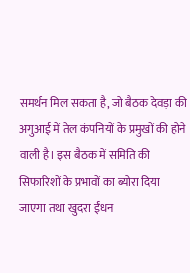समर्थन मिल सकता है, जो बैठक देवड़ा की अगुआई में तेल कंपनियों के प्रमुखों की होने वाली है। इस बैठक में समिति की सिफारिशों के प्रभावों का ब्योरा दिया जाएगा तथा खुदरा ईंधन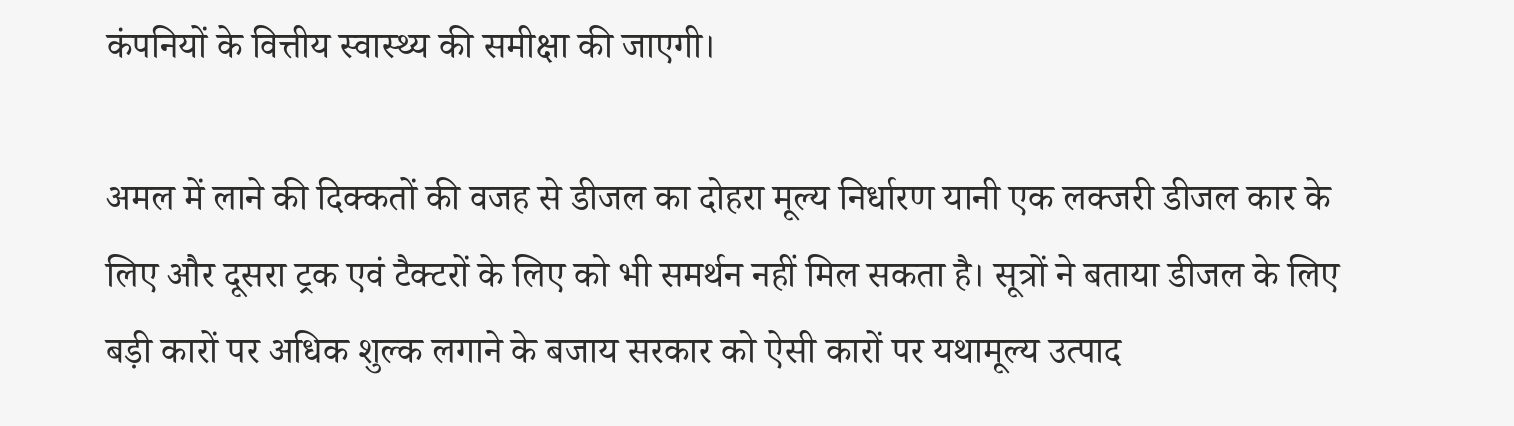कंपनियों के वित्तीय स्वास्थ्य की समीक्षा की जाएगी।

अमल में लाने की दिक्कतों की वजह से डीजल का दोहरा मूल्य निर्धारण यानी एक लक्जरी डीजल कार के लिए और दूसरा ट्रक एवं टैक्टरों के लिए को भी समर्थन नहीं मिल सकता है। सूत्रों ने बताया डीजल के लिए बड़ी कारों पर अधिक शुल्क लगाने के बजाय सरकार को ऐसी कारों पर यथामूल्य उत्पाद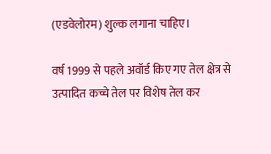(एडवेलोरम) शुल्क लगाना चाहिए।

वर्ष 1999 से पहले अवॉर्ड किए गए तेल क्षेत्र से उत्पादित कच्चे तेल पर विशेष तेल कर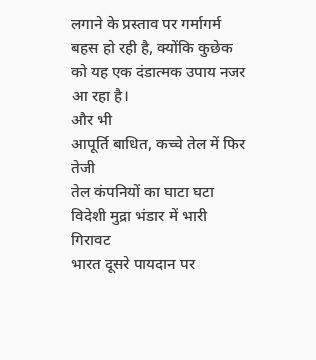लगाने के प्रस्ताव पर गर्मागर्म बहस हो रही है, क्योंकि कुछेक को यह एक दंडात्मक उपाय नजर आ रहा है।
और भी
आपूर्ति बाधित, कच्चे तेल में फिर तेजी
तेल कंपनियों का घाटा घटा
विदेशी मुद्रा भंडार में भारी गिरावट
भारत दूसरे पायदान पर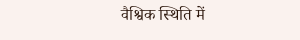वैश्विक स्थिति में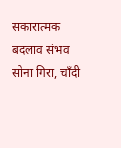सकारात्मक बदलाव संभव
सोना गिरा, चाँदी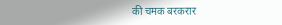की चमक बरकरार